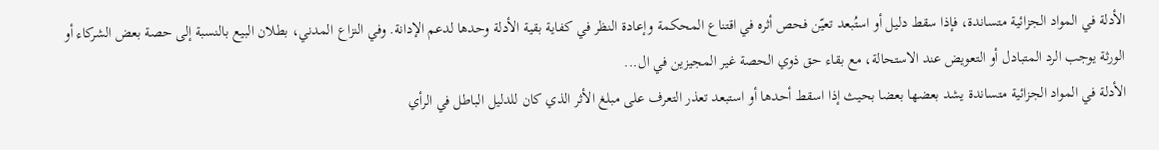الأدلة في المواد الجزائية متساندة، فإذا سقط دليل أو استُبعد تعيّن فحص أثره في اقتناع المحكمة وإعادة النظر في كفاية بقية الأدلة وحدها لدعم الإدانة. وفي النزاع المدني، بطلان البيع بالنسبة إلى حصة بعض الشركاء أو الورثة يوجب الرد المتبادل أو التعويض عند الاستحالة، مع بقاء حق ذوي الحصة غير المجيزين في ال...
الأدلة في المواد الجزائية متساندة يشد بعضها بعضا بحيث إذا اسقط أحدها أو استبعد تعذر التعرف على مبلغ الأثر الذي كان للدليل الباطل في الرأي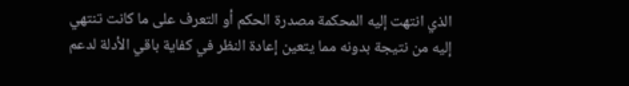الذي انتهت إليه المحكمة مصدرة الحكم أو التعرف على ما كانت تنتهي إليه من نتيجة بدونه مما يتعين إعادة النظر في كفاية باقي الأدلة لدعم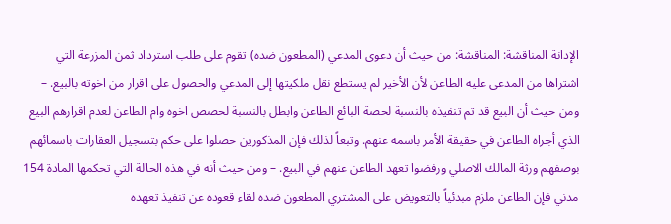الإدانة المناقشة: المناقشة: من حيث أن دعوى المدعي (المطعون ضده) تقوم على طلب استرداد ثمن المزرعة التي اشتراها من المدعى عليه الطاعن لأن الأخير لم يستطع نقل ملكيتها إلى المدعي والحصول على اقرار من اخوته بالبيع. – ومن حيث أن البيع قد تم تنفيذه بالنسبة لحصة البائع الطاعن وابطل بالنسبة لحصص اخوه وام الطاعن لعدم اقرارهم البيع الذي أجراه الطاعن في حقيقة الأمر باسمه عنهم. وتبعاً لذلك فإن المذكورين حصلوا على حكم بتسجيل العقارات باسمائهم بوصفهم ورثة المالك الاصلي ورفضوا تعهد الطاعن عنهم في البيع. – ومن حيث أنه في هذه الحالة التي تحكمها المادة 154 مدني فإن الطاعن ملزم مبدئياً بالتعويض على المشتري المطعون ضده لقاء قعوده عن تنفيذ تعهده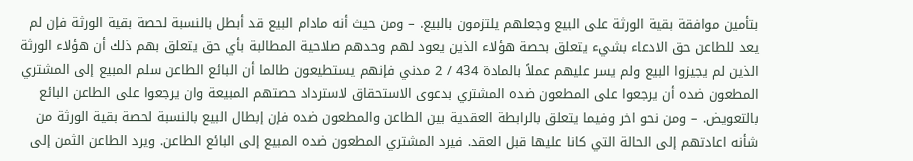بتأمين موافقة بقية الورثة على البيع وجعلهم يلتزمون بالبيع. – ومن حيث أنه مادام البيع قد أبطل بالنسبة لحصة بقية الورثة فإن لم يعد للطاعن حق الادعاء بشيء يتعلق بحصة هؤلاء الذين يعود لهم وحدهم صلاحية المطالبة بأي حق يتعلق بهم ذلك أن هؤلاء الورثة الذين لم يجيزوا البيع ولم يسر عليهم عملاً بالمادة 434 / 2 مدني فإنهم يستطيعون طالما أن البائع الطاعن سلم المبيع إلى المشتري المطعون ضده أن يرجعوا على المطعون ضده المشتري بدعوى الاستحقاق لاسترداد حصتهم المبيعة وان يرجعوا على الطاعن البائع بالتعويض. – ومن نحو اخر وفيما يتعلق بالرابطة العقدية بين الطاعن والمطعون ضده فإن إبطال البيع بالنسبة لحصة بقية الورثة من شأنه اعادتهم إلى الحالة التي كانا عليها قبل العقد. فيرد المشتري المطعون ضده المبيع إلى البائع الطاعن. ويرد الطاعن الثمن إلى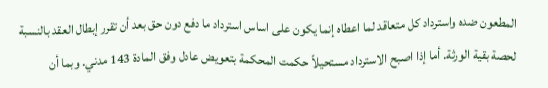المطعون ضده واسترداد كل متعاقد لما اعطاه إنما يكون على اساس استرداد ما دفع دون حق بعد أن تقرر إبطال العقد بالنسبة لحصة بقية الورثة. أما إذا اصبح الاسترداد مستحيلاً حكمت المحكمة بتعويض عادل وفق المادة 143 مدني. وبما أن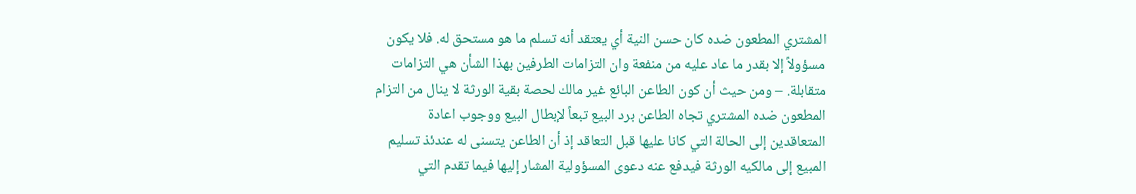المشتري المطعون ضده كان حسن النية أي يعتقد أنه تسلم ما هو مستحق له. فلا يكون مسؤولاً إلا بقدر ما عاد عليه من منفعة وان التزامات الطرفين بهذا الشأن هي التزامات متقابلة. – ومن حيث أن كون الطاعن البائع غير مالك لحصة بقية الورثة لا ينال من التزام المطعون ضده المشتري تجاه الطاعن برد البيع تبعاً لإبطال البيع ووجوب اعادة المتعاقدين إلى الحالة التي كانا عليها قبل التعاقد إذ أن الطاعن يتسنى له عندئذ تسليم المبيع إلى مالكيه الورثة فيدفع عنه دعوى المسؤولية المشار إليها فيما تقدم التي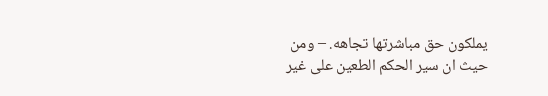يملكون حق مباشرتها تجاهه. – ومن حيث ان سير الحكم الطعين على غير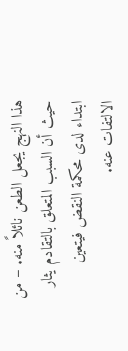هذا النهج يجعل الطعن نائلاً منه. – من حيث أن السبب المتعلق بالتقادم يثار ابتداء لدى محكمة النقض فيتعين الالتفات عنه.